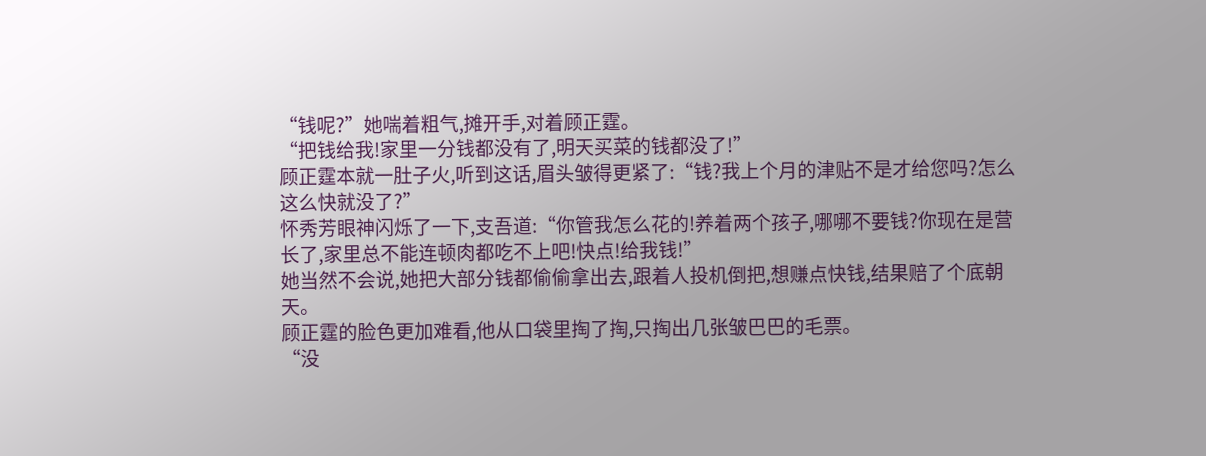“钱呢?”她喘着粗气,摊开手,对着顾正霆。
“把钱给我!家里一分钱都没有了,明天买菜的钱都没了!”
顾正霆本就一肚子火,听到这话,眉头皱得更紧了:“钱?我上个月的津贴不是才给您吗?怎么这么快就没了?”
怀秀芳眼神闪烁了一下,支吾道:“你管我怎么花的!养着两个孩子,哪哪不要钱?你现在是营长了,家里总不能连顿肉都吃不上吧!快点!给我钱!”
她当然不会说,她把大部分钱都偷偷拿出去,跟着人投机倒把,想赚点快钱,结果赔了个底朝天。
顾正霆的脸色更加难看,他从口袋里掏了掏,只掏出几张皱巴巴的毛票。
“没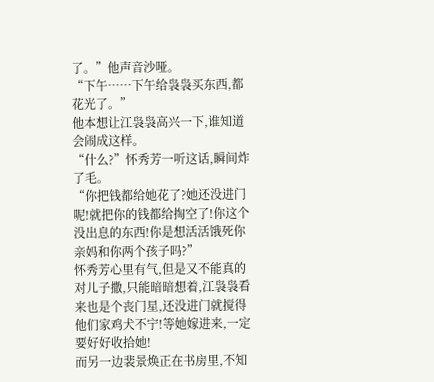了。”他声音沙哑。
“下午……下午给袅袅买东西,都花光了。”
他本想让江袅袅高兴一下,谁知道会闹成这样。
“什么?”怀秀芳一听这话,瞬间炸了毛。
“你把钱都给她花了?她还没进门呢!就把你的钱都给掏空了!你这个没出息的东西!你是想活活饿死你亲妈和你两个孩子吗?”
怀秀芳心里有气,但是又不能真的对儿子撒,只能暗暗想着,江袅袅看来也是个丧门星,还没进门就搅得他们家鸡犬不宁!等她嫁进来,一定要好好收拾她!
而另一边裴景焕正在书房里,不知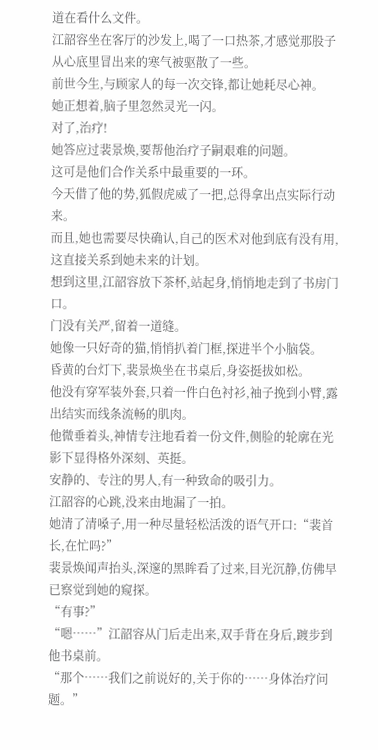道在看什么文件。
江韶容坐在客厅的沙发上,喝了一口热茶,才感觉那股子从心底里冒出来的寒气被驱散了一些。
前世今生,与顾家人的每一次交锋,都让她耗尽心神。
她正想着,脑子里忽然灵光一闪。
对了,治疗!
她答应过裴景焕,要帮他治疗子嗣艰难的问题。
这可是他们合作关系中最重要的一环。
今天借了他的势,狐假虎威了一把,总得拿出点实际行动来。
而且,她也需要尽快确认,自己的医术对他到底有没有用,这直接关系到她未来的计划。
想到这里,江韶容放下茶杯,站起身,悄悄地走到了书房门口。
门没有关严,留着一道缝。
她像一只好奇的猫,悄悄扒着门框,探进半个小脑袋。
昏黄的台灯下,裴景焕坐在书桌后,身姿挺拔如松。
他没有穿军装外套,只着一件白色衬衫,袖子挽到小臂,露出结实而线条流畅的肌肉。
他微垂着头,神情专注地看着一份文件,侧脸的轮廓在光影下显得格外深刻、英挺。
安静的、专注的男人,有一种致命的吸引力。
江韶容的心跳,没来由地漏了一拍。
她清了清嗓子,用一种尽量轻松活泼的语气开口:“裴首长,在忙吗?”
裴景焕闻声抬头,深邃的黑眸看了过来,目光沉静,仿佛早已察觉到她的窥探。
“有事?”
“嗯……”江韶容从门后走出来,双手背在身后,踱步到他书桌前。
“那个……我们之前说好的,关于你的……身体治疗问题。”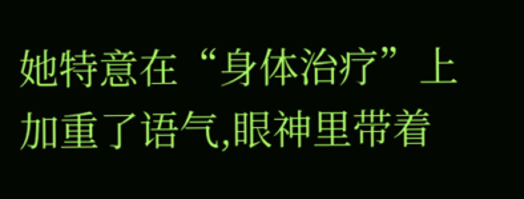她特意在“身体治疗”上加重了语气,眼神里带着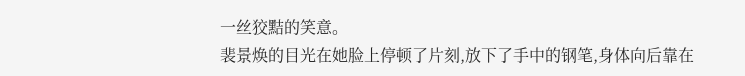一丝狡黠的笑意。
裴景焕的目光在她脸上停顿了片刻,放下了手中的钢笔,身体向后靠在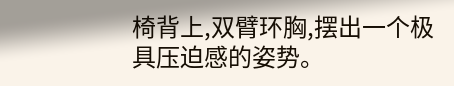椅背上,双臂环胸,摆出一个极具压迫感的姿势。